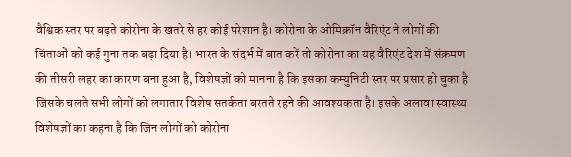वैश्विक स्तर पर बढ़ते कोरोना के खतरे से हर कोई परेशान है। कोरोना के ओमिक्रॉन वैरिएंट ने लोगों की चिंताओं को कई गुना तक बढ़ा दिया है। भारत के संदर्भ में बात करें तो कोरोना का यह वैरिएंट देश में संक्रमण की तीसरी लहर का कारण बना हुआ है, विशेषज्ञों को मानना है कि इसका कम्युनिटी स्तर पर प्रसार हो चुका है जिसके चलते सभी लोगों को लगातार विशेष सतर्कता बरतते रहने की आवश्यकता है। इसके अलावा स्वास्थ्य विशेषज्ञों का कहना है कि जिन लोगों को कोरोना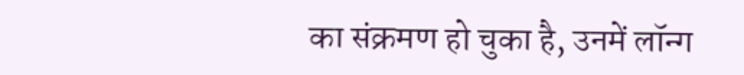का संक्रमण हो चुका है, उनमें लॉन्ग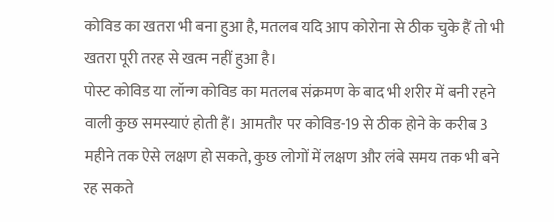कोविड का खतरा भी बना हुआ है, मतलब यदि आप कोरोना से ठीक चुके हैं तो भी खतरा पूरी तरह से खत्म नहीं हुआ है।
पोस्ट कोविड या लॉन्ग कोविड का मतलब संक्रमण के बाद भी शरीर में बनी रहने वाली कुछ समस्याएं होती हैं। आमतौर पर कोविड-19 से ठीक होने के करीब 3 महीने तक ऐसे लक्षण हो सकते, कुछ लोगों में लक्षण और लंबे समय तक भी बने रह सकते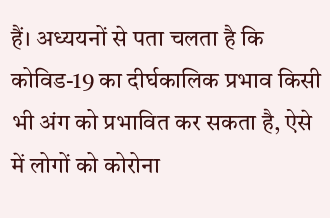हैं। अध्ययनों से पता चलता है कि कोविड-19 का दीर्घकालिक प्रभाव किसी भी अंग को प्रभावित कर सकता है, ऐसे में लोगों को कोरोना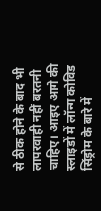से ठीक होने के बाद भी लापरवाही नहीं बरतनी चाहिए। आइए आगे की स्लाइडों में लॉन्ग कोविड सिंड्रोम के बारे में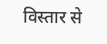विस्तार से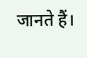जानते हैं।